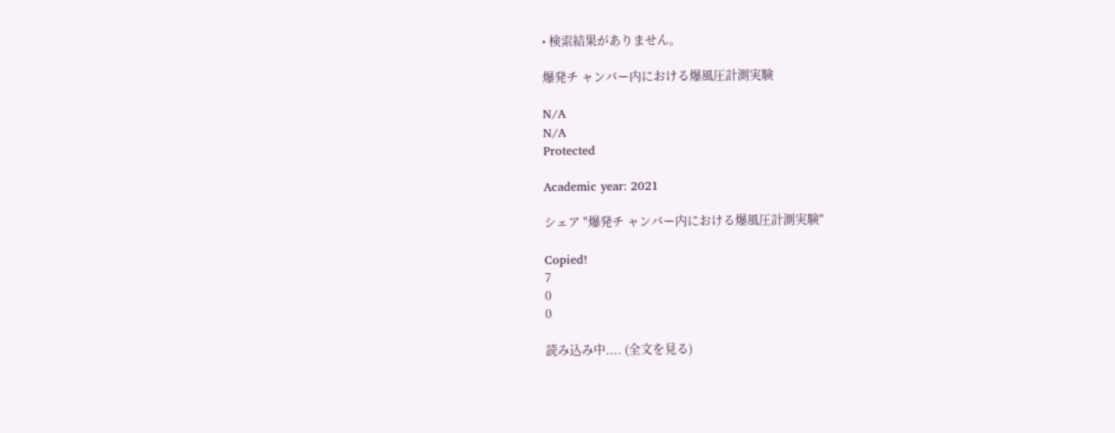• 検索結果がありません。

爆発チ ャンバー内における爆風圧計測実験

N/A
N/A
Protected

Academic year: 2021

シェア "爆発チ ャンバー内における爆風圧計測実験"

Copied!
7
0
0

読み込み中.... (全文を見る)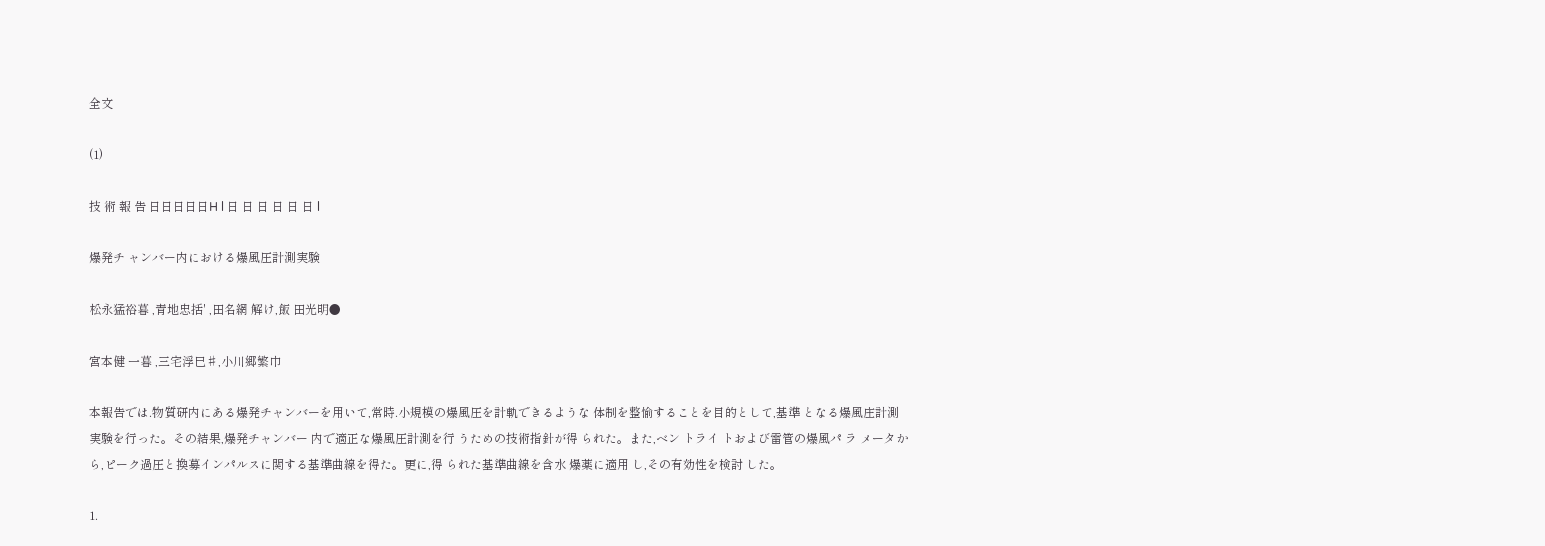全文

(1)

技 術 報 告 日日日日日H l 日 日 日 日 日 日 l

爆発チ ャンバー内における爆風圧計測実験

松永猛裕暮 ,青地忠括' ,田名網 解け,飯 田光明●

宮本健 一暮 ,三宅浮巳♯,小川郷繁巾

本報告では.物質研内にある爆発チャンバーを用いて,常時.小規模の爆風圧を計軌できるような 体制を整愉することを目的として,基準 となる爆風庄計測実験を行った。その結果,爆発チャンバー 内で適正な爆風圧計測を行 うための技術指針が得 られた。また,ベン トライ トおよび雷管の爆風パ ラ メータから,ピーク過圧と換募インパルスに関する基準曲線を得た。更に,得 られた基準曲線を含水 爆薬に適用 し,その有効性を検討 した。

1.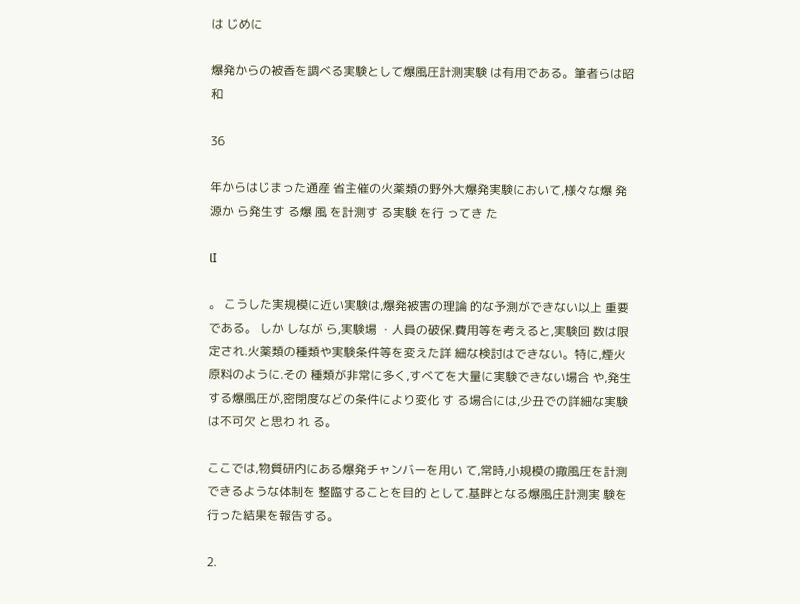は じめに

爆発からの被香を調べる実験として爆風圧計測実験 は有用である。筆者らは昭和

36

年からはじまった通産 省主催の火薬類の野外大爆発実験において,様々な爆 発源か ら発生す る爆 風 を計測す る実験 を行 ってき た

lI

。 こうした実規模に近い実験は,爆発被害の理論 的な予測ができない以上 重要である。 しか しなが ら,実験場 ・人員の破保.費用等を考えると,実験回 数は限定され.火薬類の種類や実験条件等を変えた詳 細な検討はできない。特に,煙火原料のように.その 種類が非常に多く,すべてを大量に実験できない場合 や,発生する爆風圧が,密閉度などの条件により変化 す る場合には,少丑での詳細な実験は不可欠 と思わ れ る。

ここでは,物質研内にある爆発チャンバーを用い て,常時,小規模の撤風圧を計測できるような体制を 整臨することを目的 として.基畔となる爆風庄計測実 験を行った結果を報告する。

2.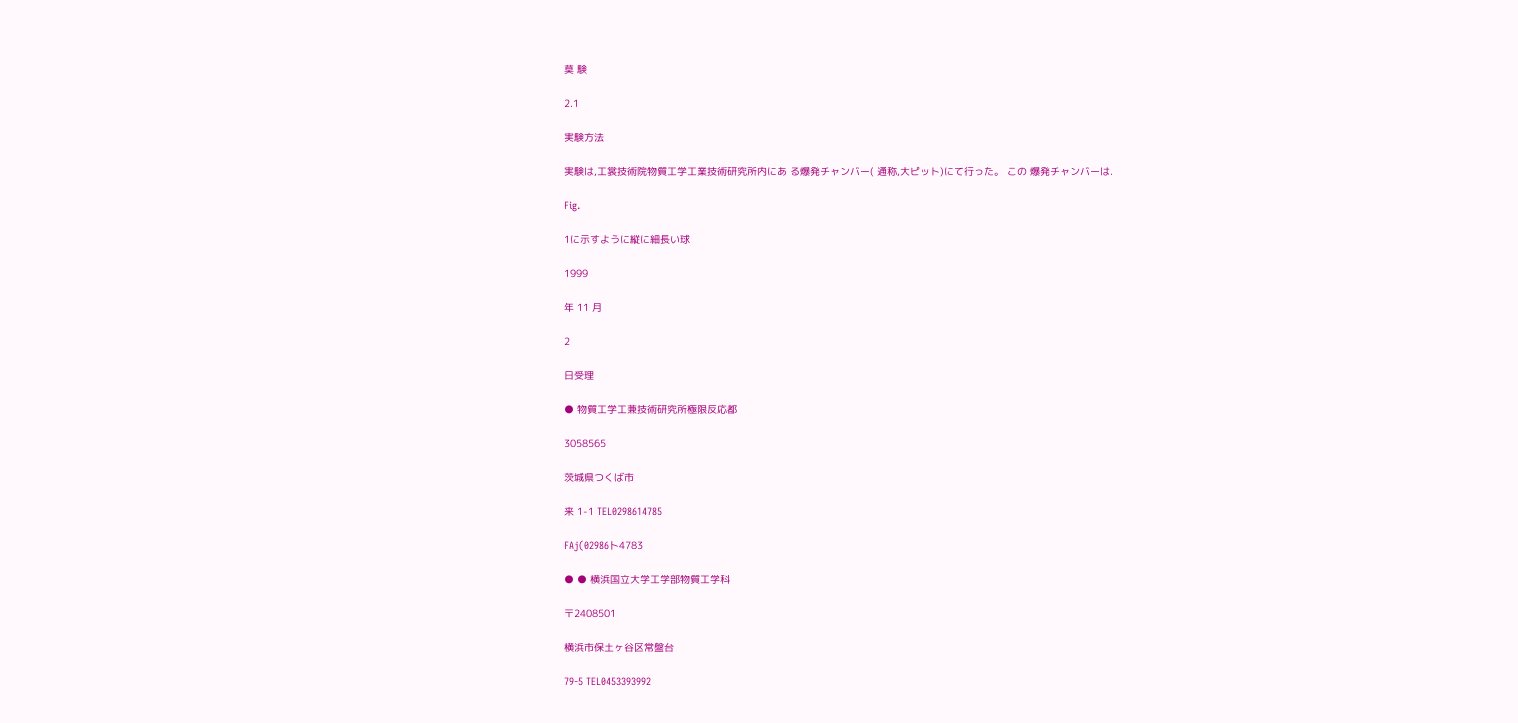莫 験

2.1

実験方法

実験は,工裳技術院物質工学工業技術研究所内にあ る爆発チャンバー( 通称,大ピット)にて行った。 この 爆発チャンバーは.

Fig.

1に示すように縦に細長い球

1999

年 11 月

2

日受理

● 物質工学工兼技術研究所極限反応都

3058565

茨城県つくば市

来 1‑1 TEL0298614785

FAj(02986卜4783

● ● 横浜国立大学工学部物質工学科

〒2408501

横浜市保土ヶ谷区常盤台

79‑5 TEL0453393992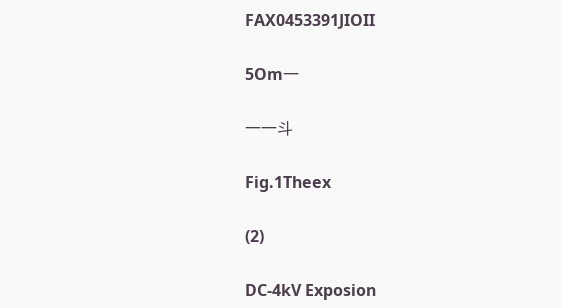FAX0453391JIOII

5Om一

一一斗

Fig.1Theex

(2)

DC‑4kV Exposion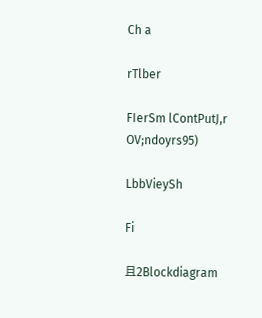Ch a

rTlber

FIerSm lContPutJ,r OV;ndoyrs95)

LbbVieySh

Fi

且2Blockdiagram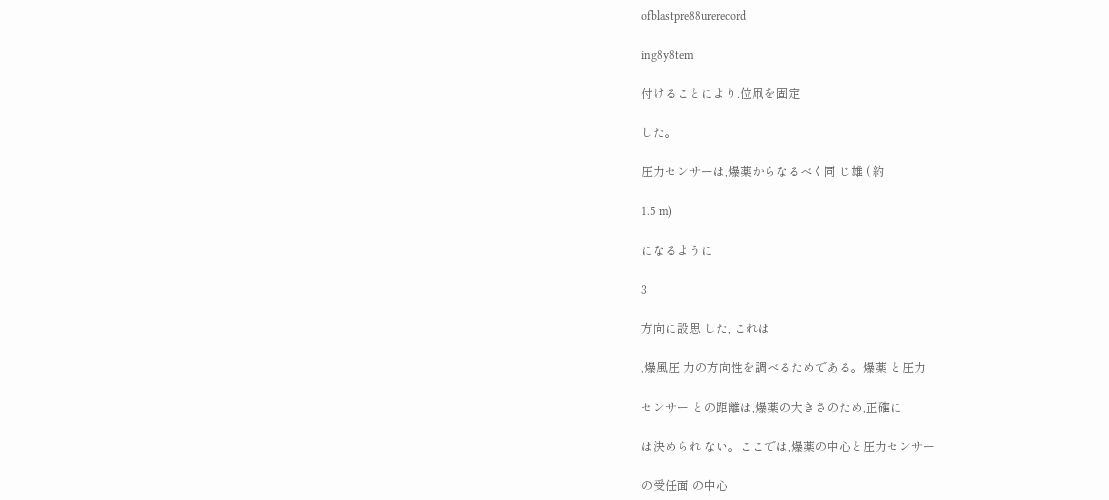ofblastpre88urerecord

ing8y8tem

付けることにより.位凧を固定

した。

圧力センサーは,爆薬からなるべく同 じ雄 ( 約

1.5 m)

になるように

3

方向に設思 した, これは

,爆風圧 力の方向性を調べるためである。爆薬 と圧力

センサー との距離は,爆薬の大きさのため,正確に

は決められ ない。ここでは,爆薬の中心と圧力センサー

の受任面 の中心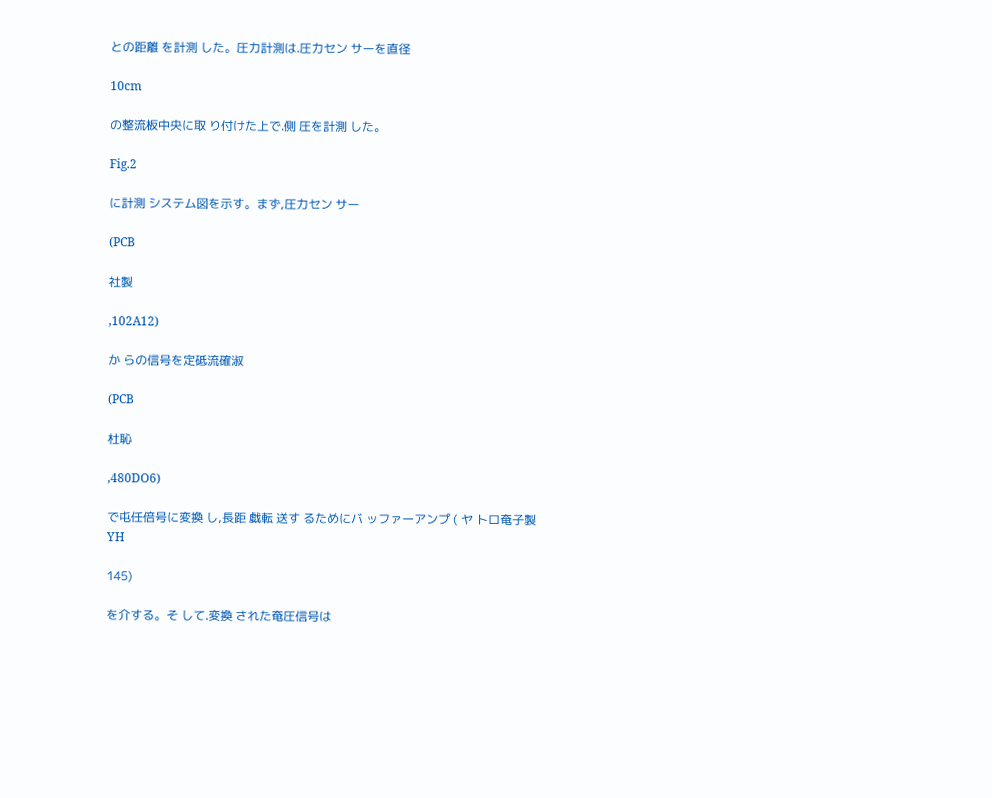との距離 を計測 した。圧力計測は.圧力セン サーを直径

10cm

の整流板中央に取 り付けた上で.側 圧を計測 した。

Fig.2

に計測 システム図を示す。まず,圧力セン サー

(PCB

社製

,102A12)

か らの信号を定砥流確淑

(PCB

杜恥

,480DO6)

で屯任倍号に変換 し,長距 戯転 送す るためにバ ッファーアンプ ( ヤ トロ奄子製 YH

145)

を介する。そ して.変換 された奄圧信号は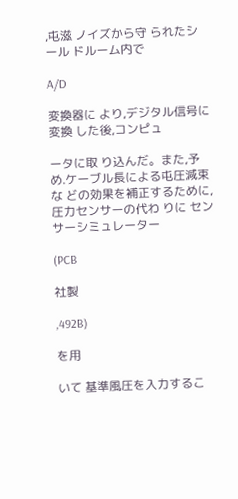,屯滋 ノイズから守 られたシール ドルーム内で

A/D

変換器に より,デジタル信号に変換 した後,コンピュ

ータに取 り込んだ。また,予め.ケーブル長による屯圧減束な どの効果を補正するために,圧力センサーの代わ りに センサーシミュレーター

(PCB

社製

,492B)

を用

いて 基準風圧を入力するこ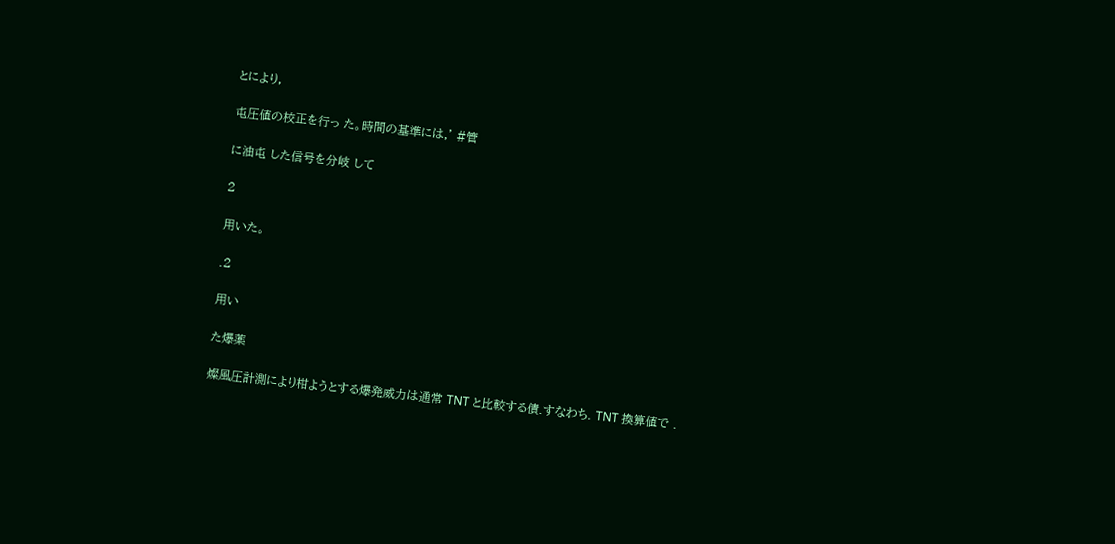とにより,

屯圧値の校正を行っ た。時間の基準には,' #管

に油屯 した信号を分岐 して

2

用いた。

.2

用い

た爆薬

燦風圧計測により柑ようとする爆発威力は通常 TNT と比較する債.すなわち. TNT 換算値で .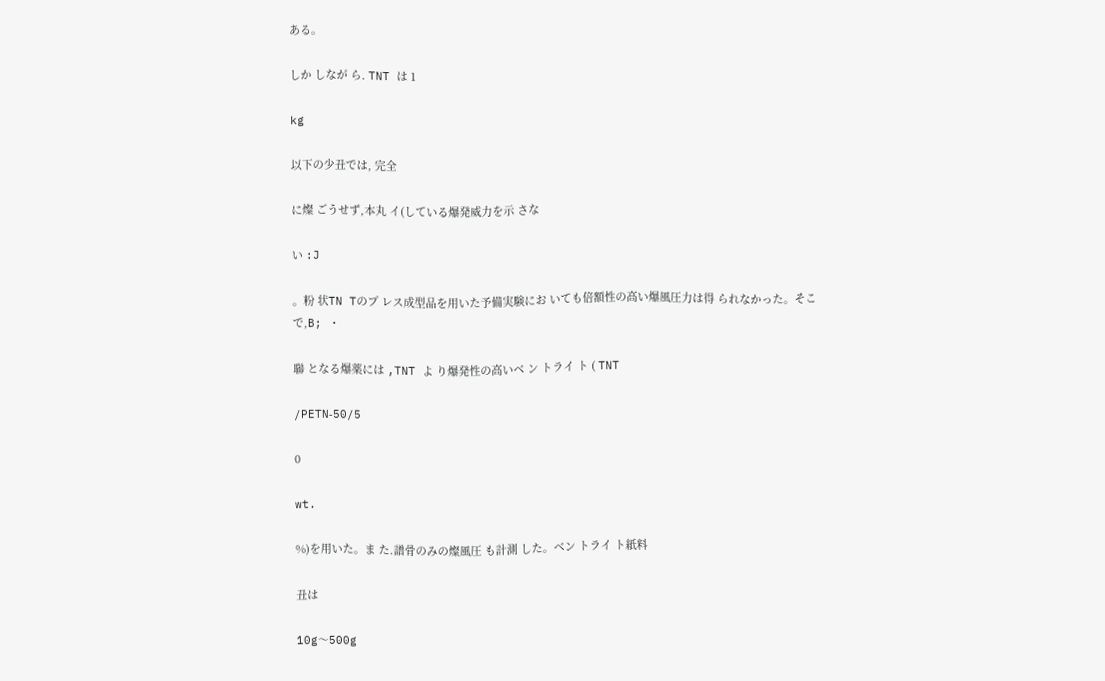ある。

しか しなが ら. TNT は 1

kg

以下の少丑では, 完全

に燦 ごうせず,本丸 イ(している爆発威力を示 さな

い :J

。粉 状TN Tのプ レス成型品を用いた予備実験にお いても倍額性の高い爆風圧力は得 られなかった。そこ で,B; ・

聯 となる爆薬には ,TNT よ り爆発性の高いベ ン トライ ト ( TNT

/PETN‑50/5

0

wt.

%)を用いた。ま た.譜骨のみの燦風圧 も計測 した。ベン トライ ト紙料

丑は

10g〜500g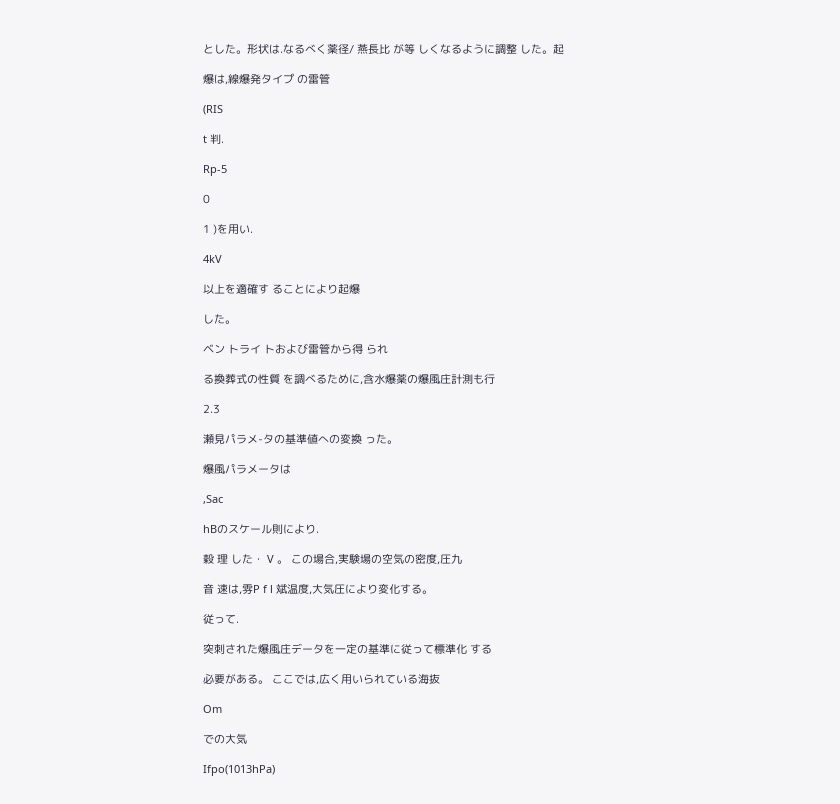とした。形状は.なるべく薬径/ 燕長比 が等 しくなるように調整 した。起

爆は,線爆発タイプ の雷管

(RIS

t 判.

Rp‑5

0

1 )を用い.

4kV

以上を適確す ることにより起爆

した。

ベン トライ トおよび雷管から得 られ

る換葬式の性質 を調べるために,含水爆薬の爆風庄計測も行

2.3

瀬見パラメ‑タの基準値への変換 った。

爆風パラメータは

,Sac

hBのスケール則により.

穀 理 した・ V 。 この場合,実験場の空気の密度,圧九

音 速は,雰P f l 斌温度,大気圧により変化する。

従って.

突刺された爆風庄データを一定の基準に従って標準化 する

必要がある。 ここでは,広く用いられている海抜

Om

での大気

Ifpo(1013hPa)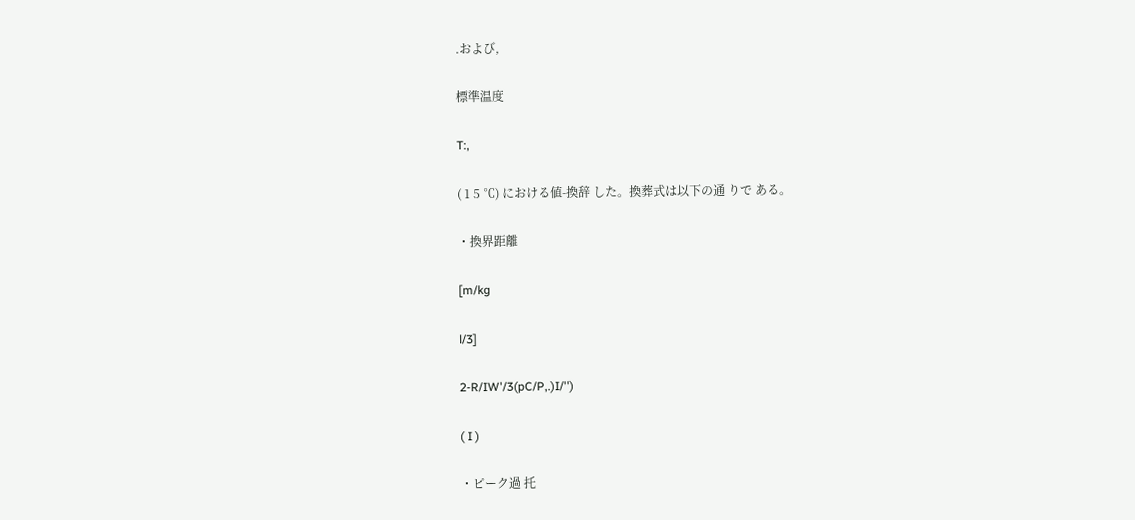.および,

標準温度

T:,

( 1 5 ℃) における値‑換辞 した。換葬式は以下の通 りで ある。

・換界距離

[m/kg

l/3]

2‑R/IW'/3(pC/P,.)I/'')

( I )

・ピーク過 托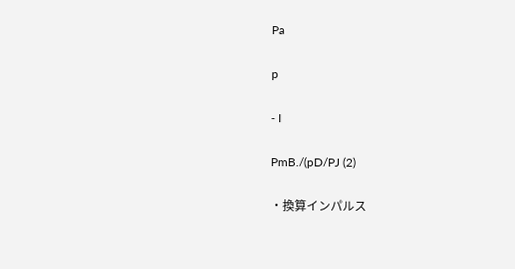Pa

p

‑ I

PmB./(pD/PJ (2)

・換算インパルス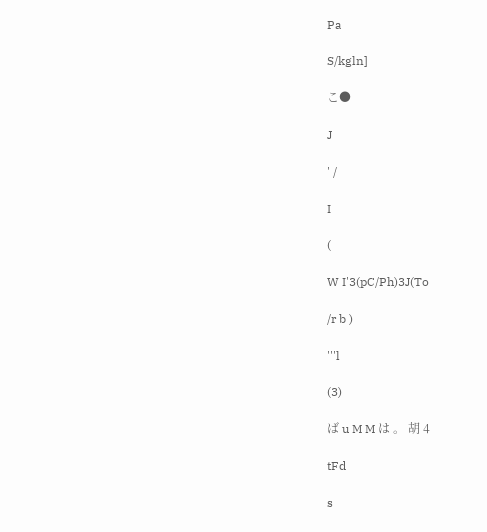Pa

S/kgln]

こ●

J

' /

I

(

W I'3(pC/Ph)3J(To

/r b )

'''l

(3)

ば u M M は 。 胡 4

tFd

s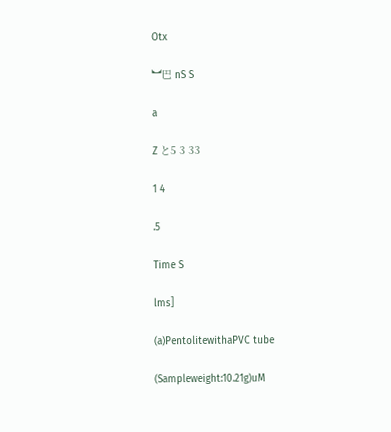Otx

︼巴 nS S

a

Z と5 3 33

1 4

.5

Time S

lms]

(a)PentolitewithaPVC tube

(Sampleweight:10.21g)uM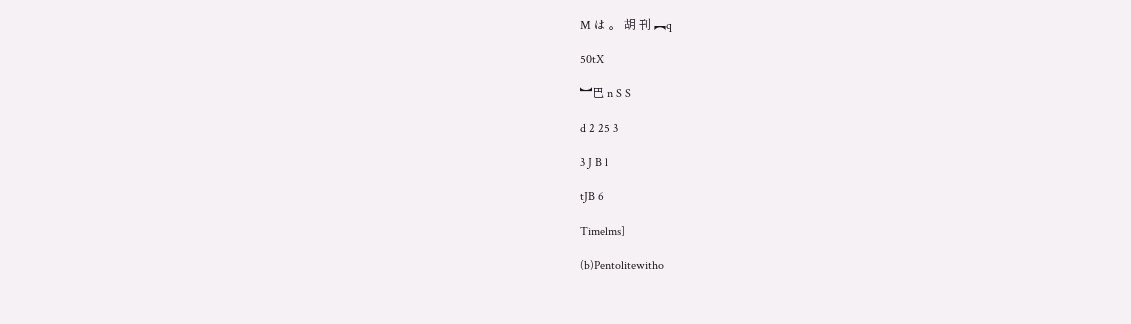M は 。 胡 刊 ︻q

50tX

︼巴 n S S

d 2 25 3

3 J B l

tJB 6

Timelms]

(b)Pentolitewitho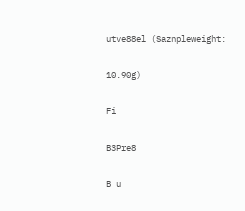utve88el (Saznpleweight:

10.90g)

Fi

B3Pre8

B u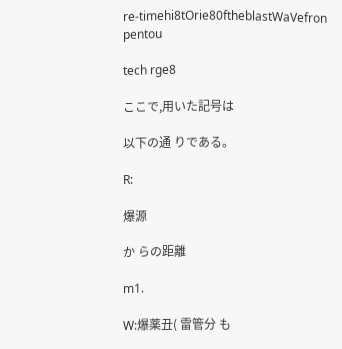re‑timehi8tOrie80ftheblastWaVefron pentou

tech rge8

ここで,用いた記号は

以下の通 りである。

R:

爆源

か らの距離

m1.

W:爆薬丑( 雷管分 も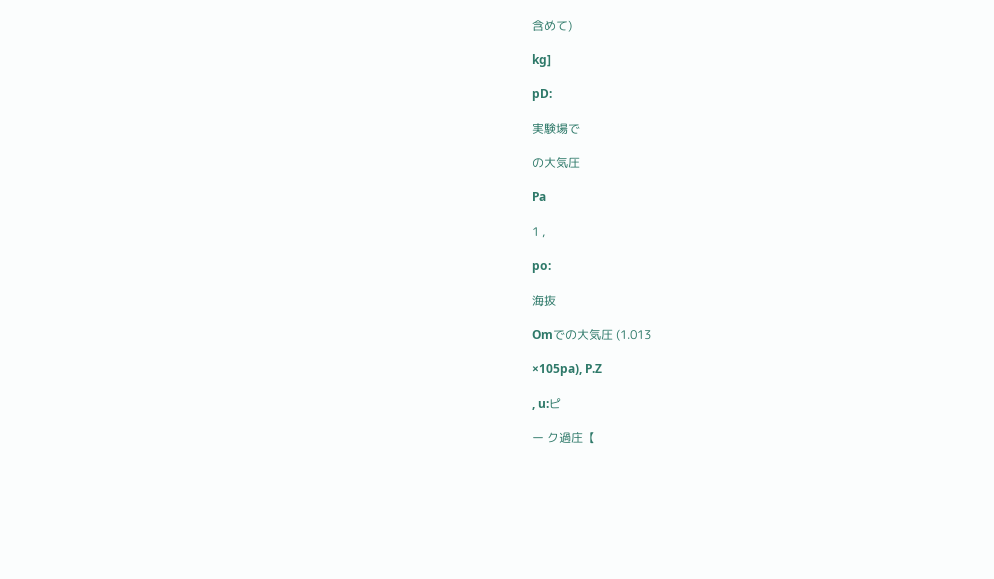含めて)

kg]

pD:

実験場で

の大気圧

Pa

1 ,

po:

海抜

Omでの大気圧 (1.013

×105pa), P.Z

, u:ピ

ー ク過庄【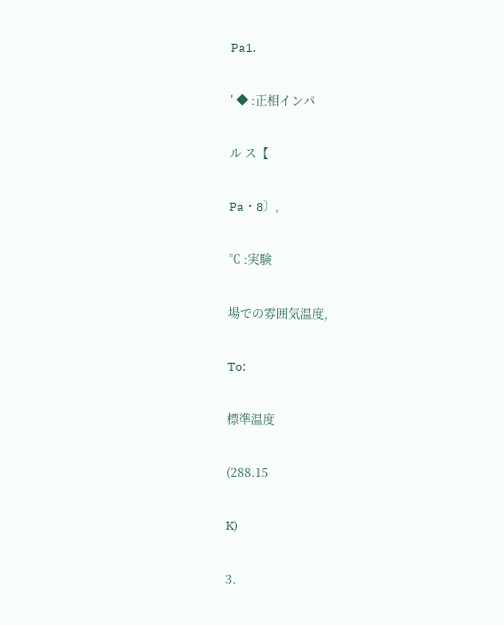Pa1.

′ ◆ :正相インパ

ル ス【

Pa・8〕,

℃ :実験

場での雰囲気温度,

To:

標準温度

(288.15

K)

3.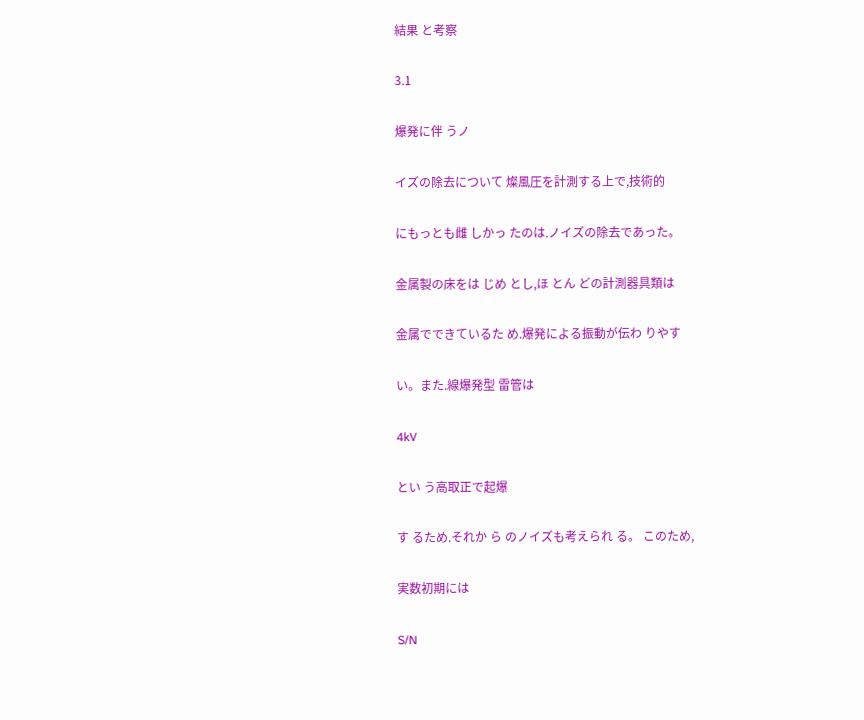結果 と考察

3.1

爆発に伴 うノ

イズの除去について 燦風圧を計測する上で,技術的

にもっとも雌 しかっ たのは.ノイズの除去であった。

金属製の床をは じめ とし,ほ とん どの計測器具類は

金属でできているた め.爆発による振動が伝わ りやす

い。また.線爆発型 雷管は

4kV

とい う高取正で起爆

す るため.それか ら のノイズも考えられ る。 このため,

実数初期には

S/N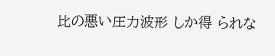比の悪い圧力波形 しか得 られな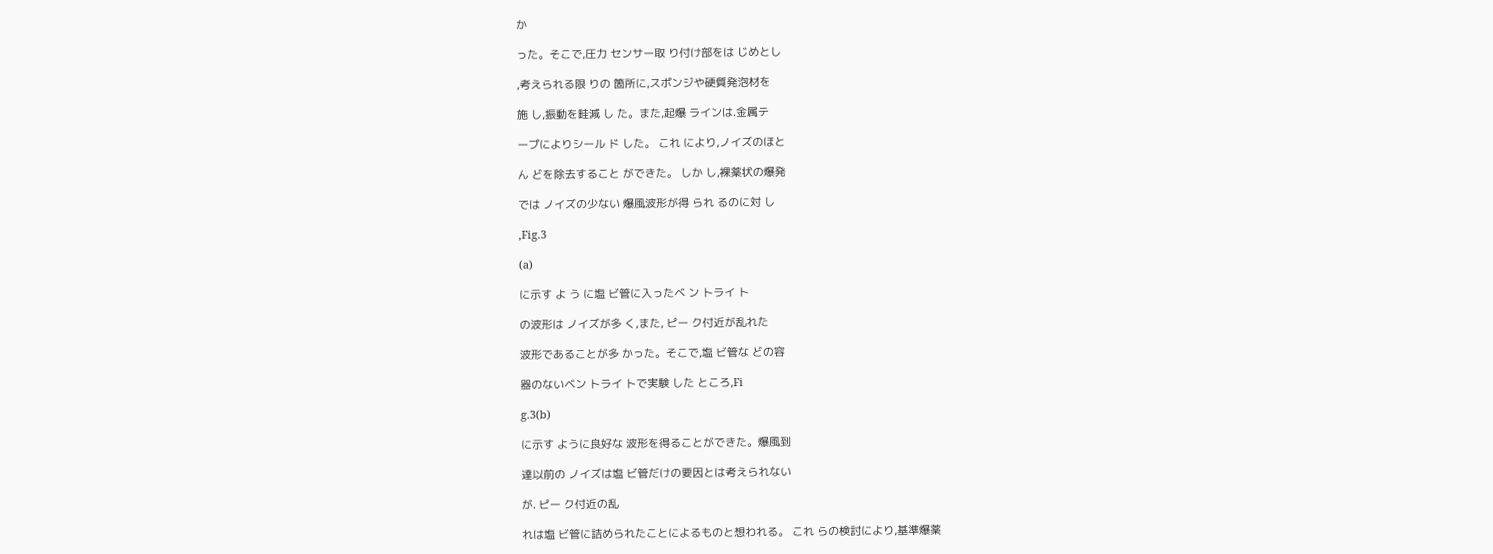か

った。そこで,圧力 センサー取 り付け部をは じめとし

,考えられる限 りの 箇所に,スポンジや硬質発泡材を

施 し,振動を畦減 し た。また,起爆 ラインは.金属テ

ープによりシール ド した。 これ により,ノイズのほと

ん どを除去すること ができた。 しか し,裸薬状の爆発

では ノイズの少ない 爆風波形が得 られ るのに対 し

,Fig.3

(a)

に示す よ う に塩 ビ管に入ったベ ン トライ ト

の波形は ノイズが多 く,また, ピー ク付近が乱れた

波形であることが多 かった。そこで,塩 ビ管な どの容

器のないベン トライ トで実験 した ところ,Fi

g.3(b)

に示す ように良好な 波形を得ることができた。爆風到

達以前の ノイズは塩 ビ管だけの要因とは考えられない

が. ピー ク付近の乱

れは塩 ビ管に詰められたことによるものと想われる。 これ らの検討により,基準爆薬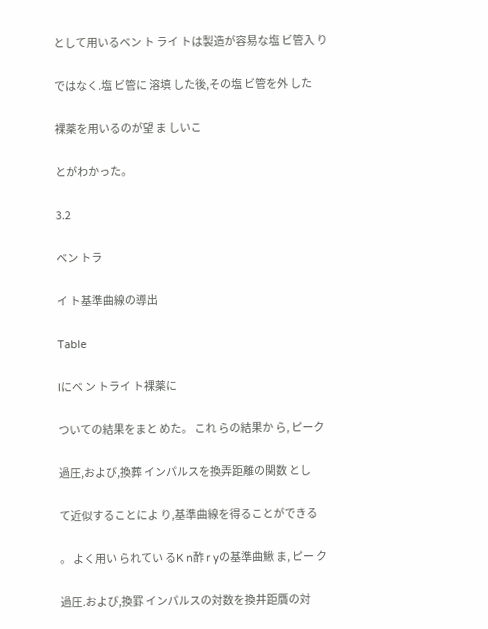として用いるベン ト ライ トは製造が容易な塩 ビ管入 り

ではなく.塩 ビ管に 溶填 した後,その塩 ビ管を外 した

裸薬を用いるのが望 ま しいこ

とがわかった。

3.2

ベン トラ

イ ト基準曲線の導出

Table

lにベ ン トライ ト裸薬に

ついての結果をまと めた。 これ らの結果か ら, ピーク

過圧,および,換葬 インパルスを換弄距離の関数 とし

て近似することによ り,基準曲線を得ることができる

。 よく用い られてい るK n酢 r yの基準曲鰍 ま, ピー ク

過圧.および,換罫 インパルスの対数を換井距贋の対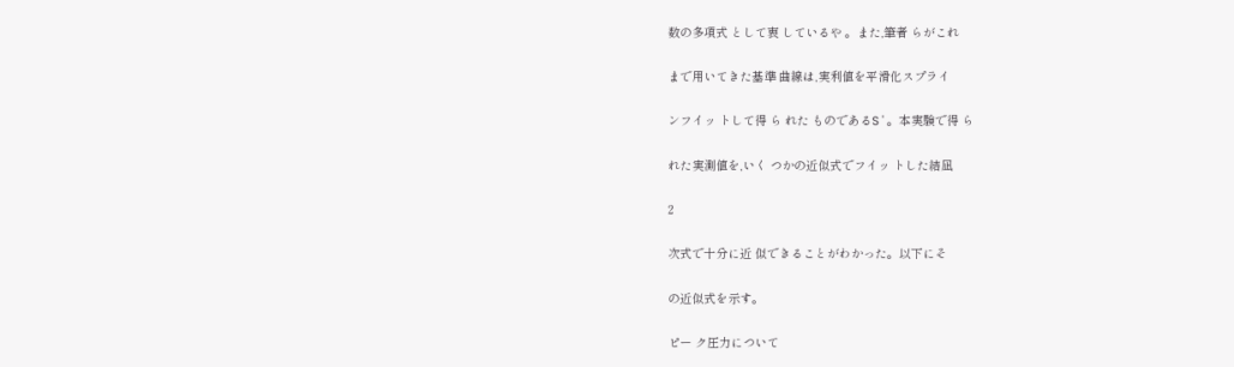数の多項式 として衷 しているや 。また,筆者 らがこれ

まで用いてきた基準 曲線は,実利値を平滑化スプライ

ンフイッ トして得 ら れた ものであるS ' 。本実験で得 ら

れた実測値を,いく つかの近似式でフイッ トした結凪

2

次式で十分に近 似できることがわかった。以下にそ

の近似式を示す。

ピー ク圧力について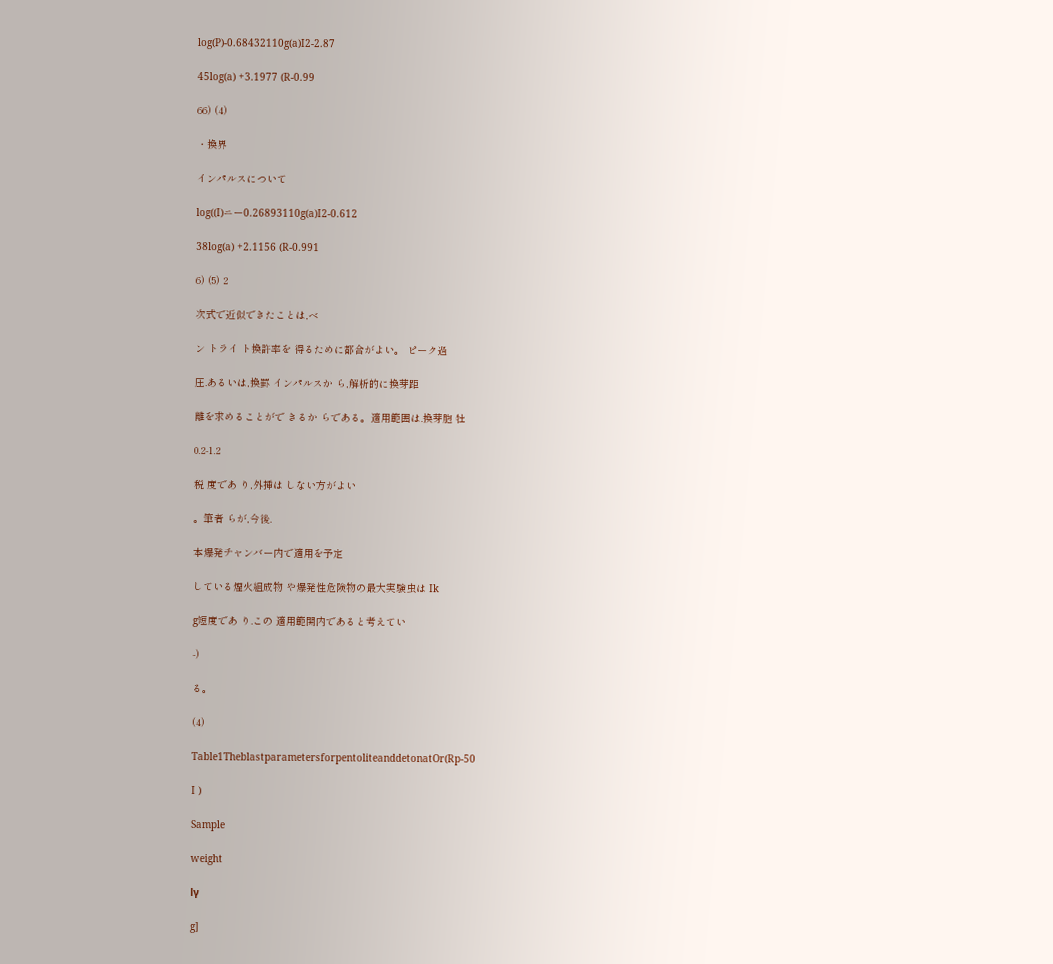log(P)‑0.68432110g(a)I2‑2.87

45log(a) +3.1977 (R‑0.99

66) (4)

・換界

インパルスについて

log((I)ニー0.26893110g(a)I2‑0.612

38log(a) +2.1156 (R‑0.991

6) (5) 2

次式で近似できたことは,ベ

ン トライ ト換許率を 得るために都合がよい。 ピーク過

圧.あるいは,換罫 インパルスか ら,解析的に換芽距

離を求めることがで きるか らである。適用範囲は.換芽胞 牡

0.2‑1.2

税 度であ り,外挿は しない方がよい

。筆者 らが,今後.

本爆発チャンバー内で適用を予定

している煙火組成物 や爆発性危険物の最大実験虫は Ik

g短度であ り.この 適用範開内であると考えてい

‑)

る。

(4)

Table1TheblastparametersforpentoliteanddetonatOr(Rp‑50

I )

Sample

weight

lγ

g]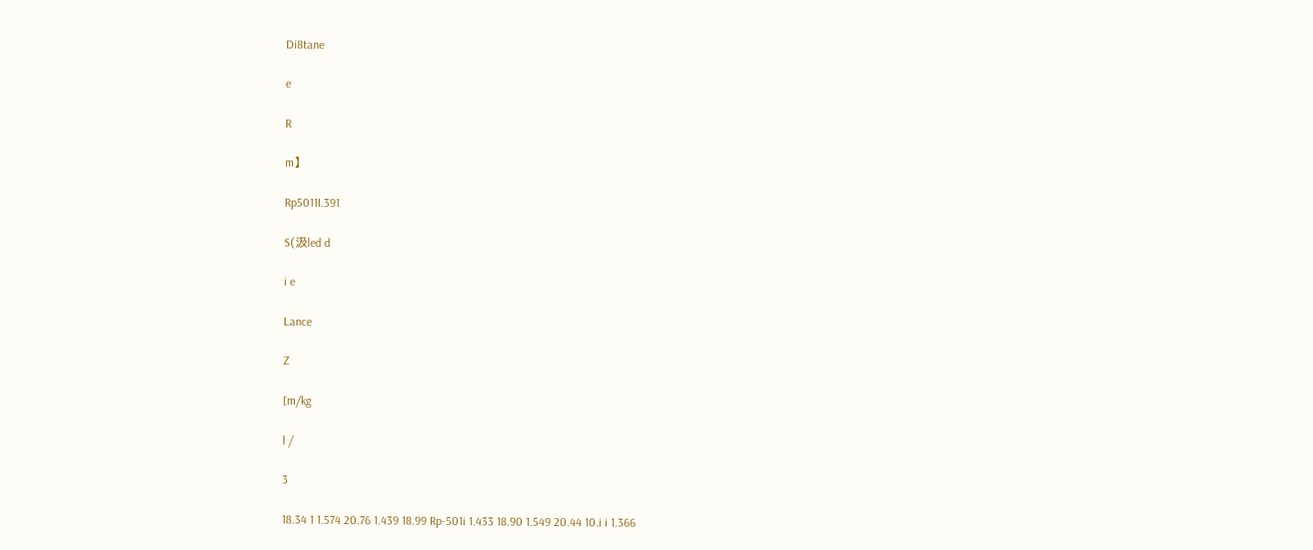Di8tane

e

R

m】

Rp5011I.391

S(汲led d

i e

Lance

Z

[m/kg

l /

3

18.34 1 1.574 20.76 1.439 18.99 Rp‑501i 1.433 18.90 1.549 20.44 10.i i 1.366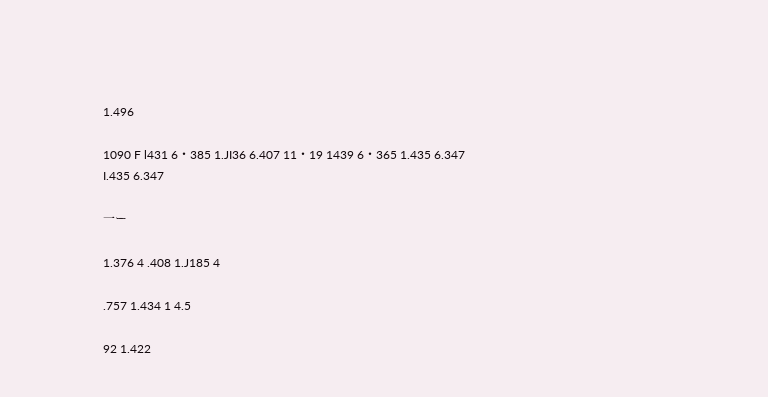1.496

1090 F l431 6・385 1.JI36 6.407 11・19 1439 6・365 1.435 6.347 I.435 6.347

一ー

1.376 4 .408 1.J185 4

.757 1.434 1 4.5

92 1.422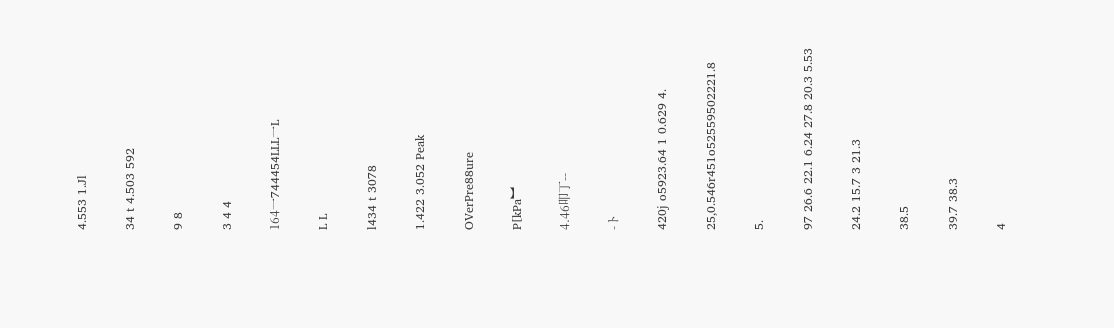4.553 1.Jl

34 t 4.503 592

9 8

3 4 4

164一744454LLL一L

L L

l434 t 3078

1.422 3.052 Peak

OVerPre88ure

P[kPa︼

4.46叩丁‑‑

‑ト

420j o5923.64 1 0.629 4.

25,0.546r451o52559502221.8

5.

97 26.6 22.1 6.24 27.8 20.3 5.53

24.2 15.7 3 21.3

38.5

39.7 38.3

4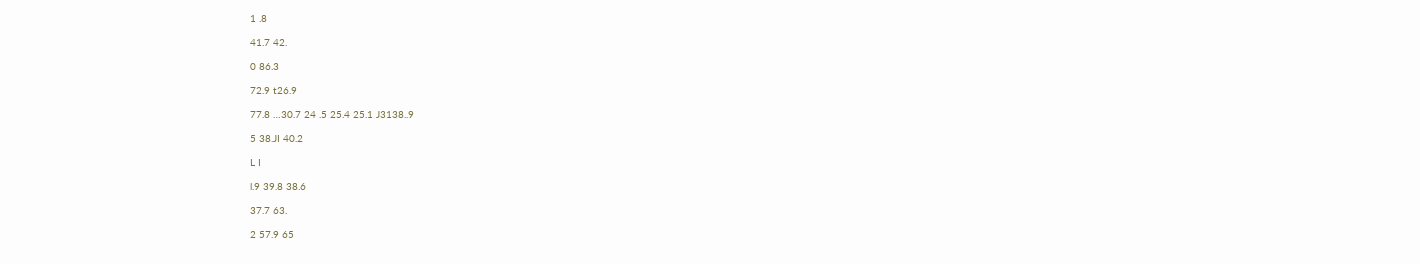1 .8

41.7 42.

0 86.3

72.9 t26.9

77.8 …30.7 24 .5 25.4 25.1 J3138..9

5 38.JI 40.2

L I

l.9 39.8 38.6

37.7 63.

2 57.9 65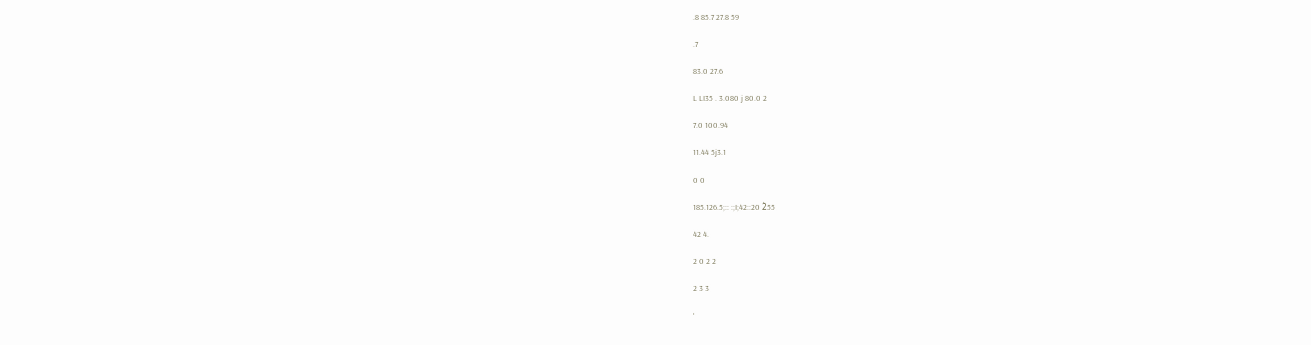.8 85.7 27.8 59

.7

83.0 27.6

L LI35 . 3.080 j 80.0 2

7.0 100.94

11.44 5j3.1

0 0

185.126.5;:: :;I;42::20 2̀55

42 4.

2 0 2 2

2 3 3

'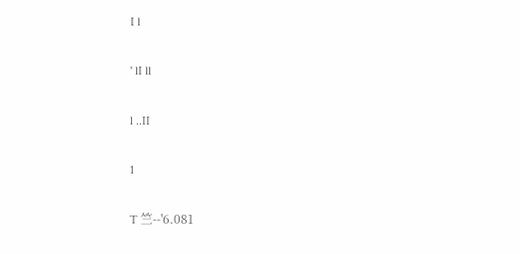I l

' lI ll

l ..II

1

T 竺‑‑'6.081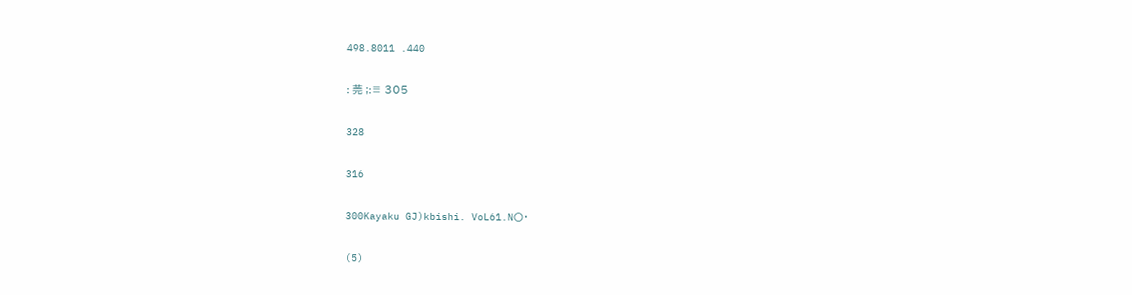498.8011 .440

: 莞 ;:≡ 305

328

316

300Kayaku GJ)kbishi. VoL61.N〇・

(5)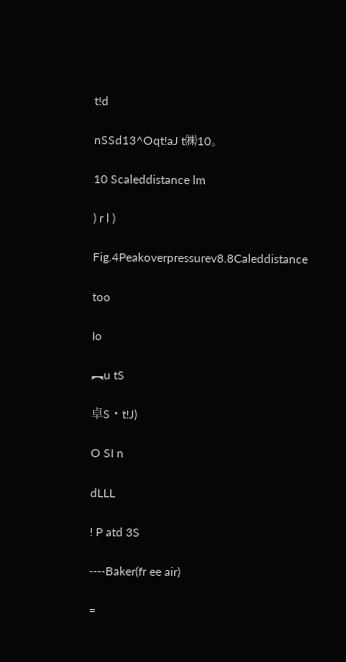t!d

nSSd13^Oqt!aJ t㈱10。

10 Scaleddistance lm

) r l )

Fig.4Peakoverpressurev8.8Caleddistance

too

Io

︻u tS

卓S・t!J)

O SI n

dLLL

! P atd 3S

‑‑‑‑Baker(fr ee air)

=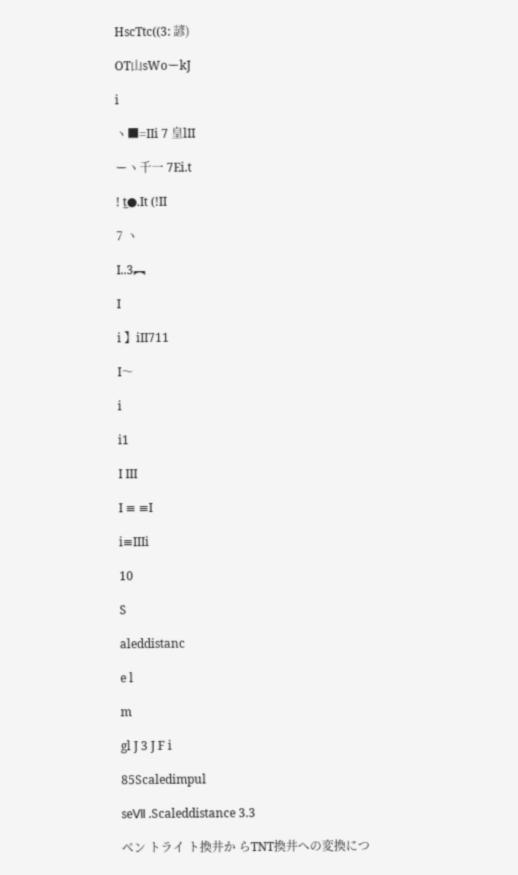HscTtc((3: 諺)

OT山sWoーkJ

i

ヽ■=IIi 7 皇lII

ーヽ千一 7Ei.t

! t̲●.It (!II

7 ヽ

I..3︻

I

i 】iII711

I〜

i

i1

I III

I ≡ ≡I

i≡IIIi

10

S

aleddistanc

e l

m

gl J 3 J F i

85Scaledimpul

seⅦ .Scaleddistance 3.3

ベン トライ ト換井か らTNT換井への変換につ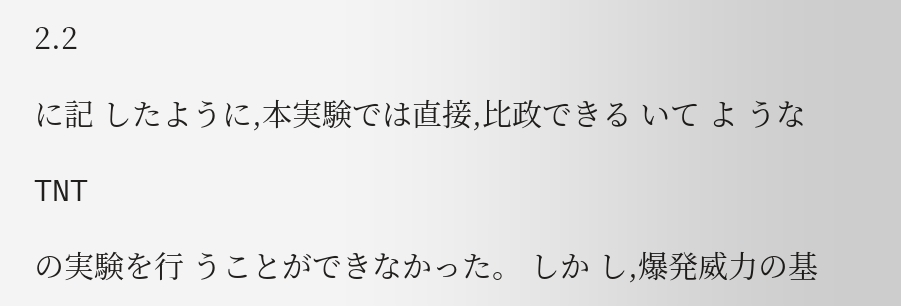2.2

に記 したように,本実験では直接,比政できる いて よ うな

TNT

の実験を行 うことができなかった。 しか し,爆発威力の基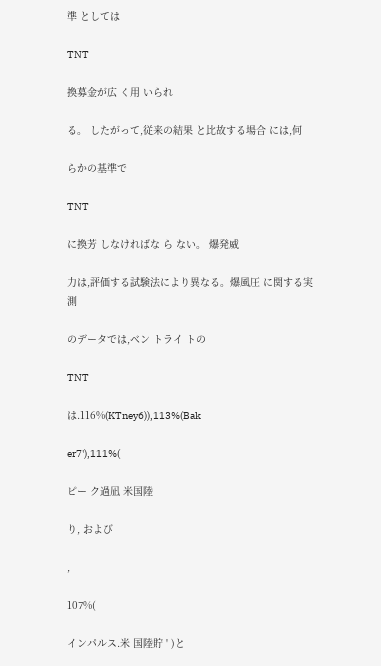準 としては

TNT

換募金が広 く用 いられ

る。 したがって,従来の結果 と比故する場合 には,何

らかの基準で

TNT

に換芳 しなければな ら ない。 爆発威

力は,評価する試験法により異なる。爆風圧 に関する実測

のデータでは,ベン トライ トの

TNT

は.116%(KTney6)),113%(Bak

er7'),111%(

ピー ク過凪 米国陸

り, および

,

107%(

インパルス.米 国陸貯 ' )と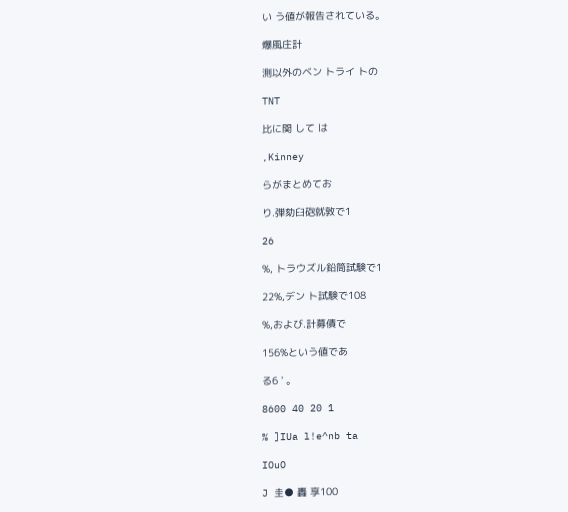い う値が報告されている。

爆風庄計

測以外のベン トライ トの

TNT

比に関 して は

,Kinney

らがまとめてお

り.弾劾臼砲就敦で1

26

%, トラウズル鉛筒試験で1

22%,デン ト試験で108

%,および.計募債で

156%という値であ

る6 ' 。

8600 40 20 1

% ]IUa l!e^nb ta

IOuO

J 圭● 轟 享100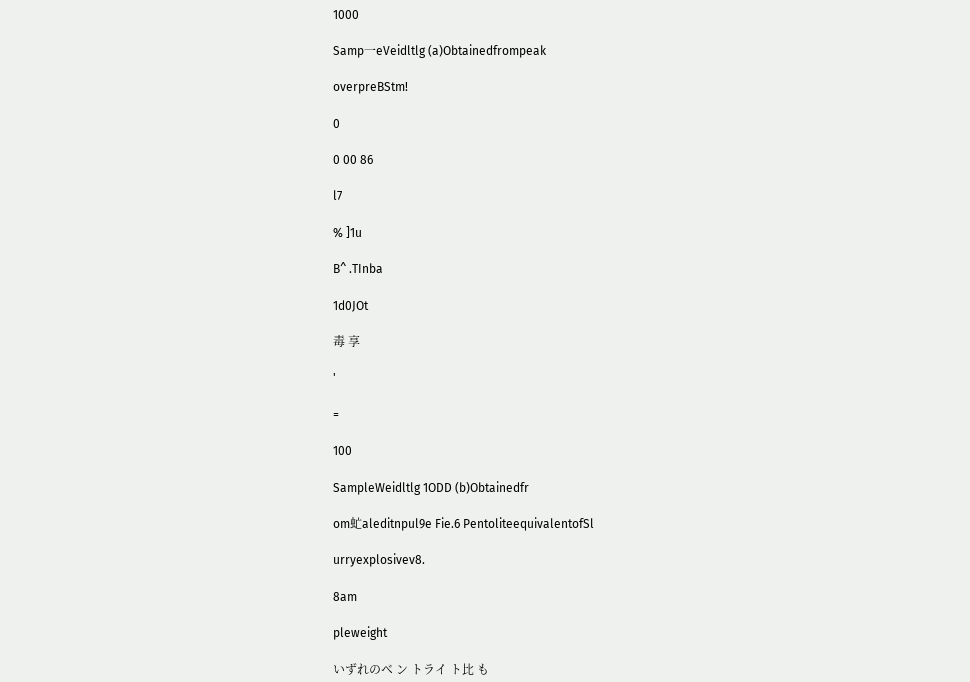1000

Samp一eVeidltlg (a)Obtainedfrompeak

overpreBStm!

0

0 00 86

l7

% ]1u

B^ .TInba

1d0JOt

毒 享

'

=

100

SampleWeidltlg 1ODD (b)Obtainedfr

om虻aleditnpul9e Fie.6 PentoliteequivalentofSl

urryexplosivev8.

8am

pleweight

いずれのベ ン トライ ト比 も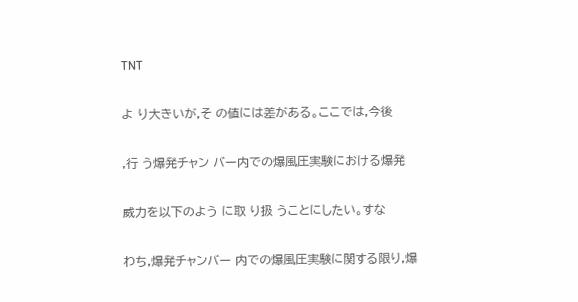TNT

よ り大きいが,そ の値には差がある。ここでは,今後

,行 う爆発チャン バー内での爆風圧実験における爆発

威力を以下のよう に取 り扱 うことにしたい。すな

わち,爆発チャンバー 内での爆風圧実験に関する限り,爆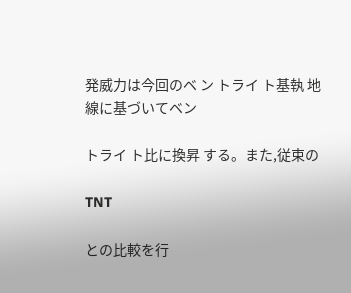発威力は今回のベ ン トライ ト基執 地線に基づいてベン

トライ ト比に換昇 する。また,従束の

TNT

との比較を行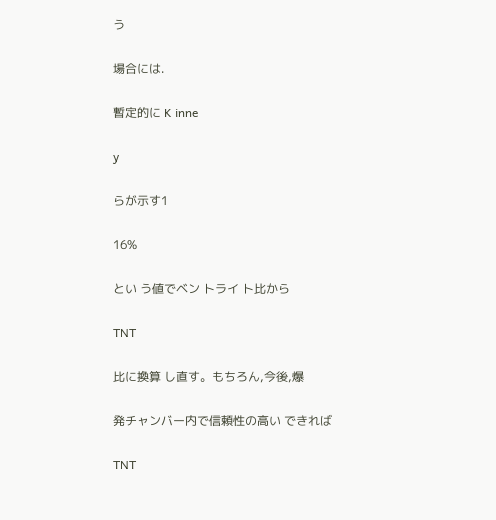う

場合には.

暫定的に K inne

y

らが示す1

16%

とい う値でベン トライ ト比から

TNT

比に換算 し直す。もちろん,今後,爆

発チャンバー内で信頼性の高い できれば

TNT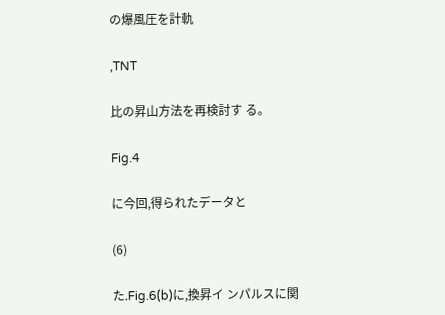の爆風圧を計軌

,TNT

比の昇山方法を再検討す る。

Fig.4

に今回,得られたデータと

(6)

た.Fig.6(b)に,換昇イ ンパルスに関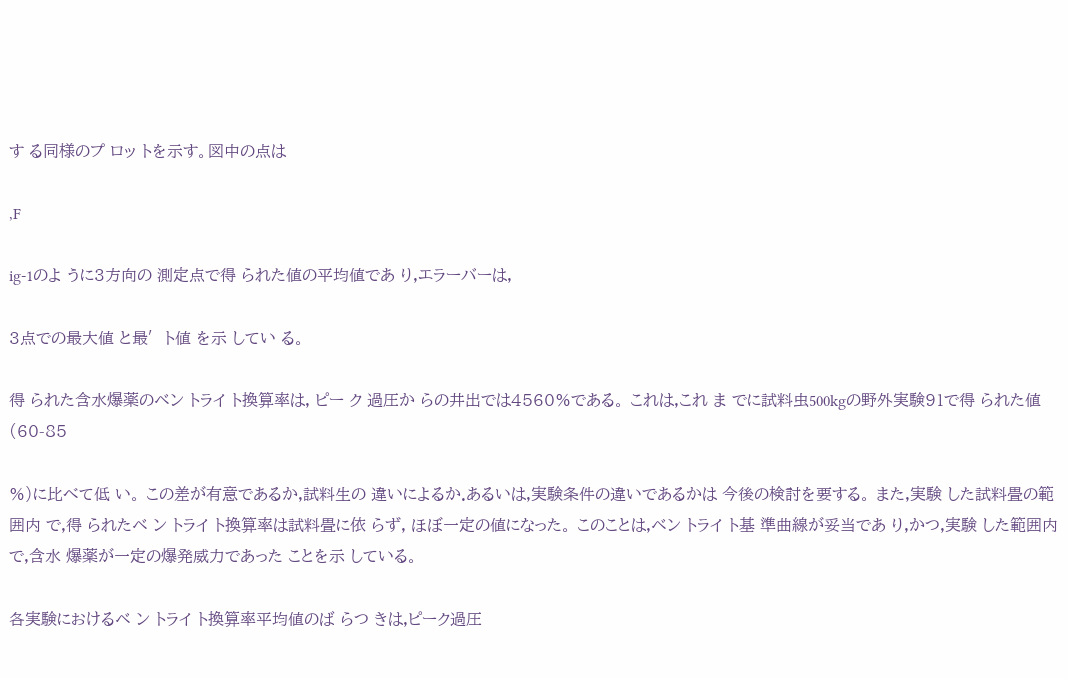す る同様のプ ロッ トを示す。図中の点は

,F

ig‑1のよ うに3方向の 測定点で得 られた値の平均値であ り,エラーバーは,

3点での最大値 と最′ト値 を示 してい る。

得 られた含水爆薬のベン トライ ト換算率は, ピー ク 過圧か らの井出では4560%である。 これは,これ ま でに試料虫500kgの野外実験91で得 られた値(60‑85

%)に比べて低 い。 この差が有意であるか,試料生の 違いによるか.あるいは,実験条件の違いであるかは 今後の検討を要する。 また,実験 した試料畳の範囲内 で,得 られたベ ン トライ ト換算率は試料畳に依 らず, ほぼ一定の値になった。 このことは,ベン トライ ト基 準曲線が妥当であ り,かつ,実験 した範囲内で,含水 爆薬が一定の爆発威力であった ことを示 している。

各実験におけるベ ン トライ ト換算率平均値のば らつ きは,ピーク過圧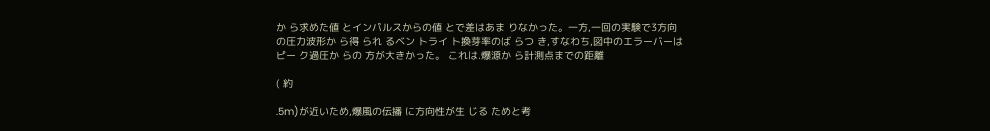か ら求めた値 とインパルスからの値 とで差はあま りなかった。一方,一回の実験で3方向 の圧力波形か ら得 られ るベン トライ ト換芽率のば らつ き,すなわち,図中のエラーバーはピー ク過圧か らの 方が大きかった。 これは.爆源か ら計測点までの距離

( 約

.5m)が近いため,爆風の伝播 に方向性が生 じる ためと考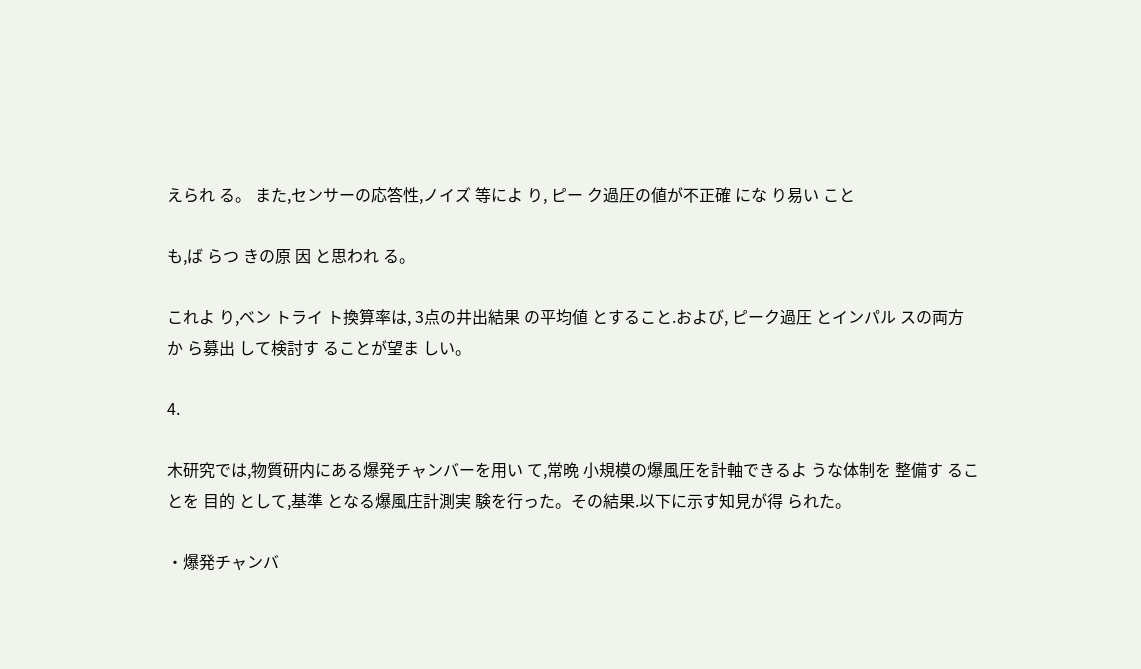えられ る。 また,センサーの応答性,ノイズ 等によ り, ピー ク過圧の値が不正確 にな り易い こと

も,ば らつ きの原 因 と思われ る。

これよ り,ベン トライ ト換算率は, 3点の井出結果 の平均値 とすること.および, ピーク過圧 とインパル スの両方か ら募出 して検討す ることが望ま しい。

4.

木研究では,物質研内にある爆発チャンバーを用い て,常晩 小規模の爆風圧を計軸できるよ うな体制を 整備す ることを 目的 として,基準 となる爆風庄計測実 験を行った。その結果.以下に示す知見が得 られた。

・爆発チャンバ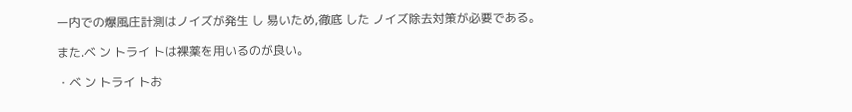ー内での爆風庄計測はノイズが発生 し 易いため,徹底 した ノイズ除去対策が必要である。

また.ベ ン トライ トは裸薬を用いるのが良い。

・ベ ン トライ トお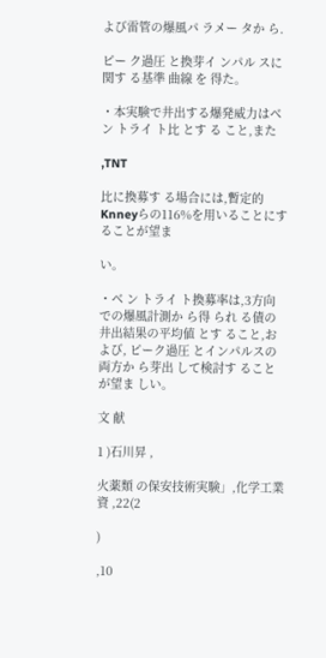よび雷管の爆風パ ラメー タか ら.

ピー ク過圧 と換芽イ ンパル スに関す る基準 曲線 を 得た。

・本実験で井出する爆発威力はベ ン トライ ト比 とす る こと,また

,TNT

比に換募す る場合には,暫定的 Knneyらの116%を用いることにすることが望ま

い。

・ベ ン トライ ト換募率は,3方向での爆風計測か ら得 られ る債の井出結果の平均値 とす ること,および, ピーク過圧 とインパルスの両方か ら芽出 して検討す ることが望ま しい。

文 献

1 )石川昇 ,

火薬類 の保安技術実験」,化学工業資 ,22(2

)

,10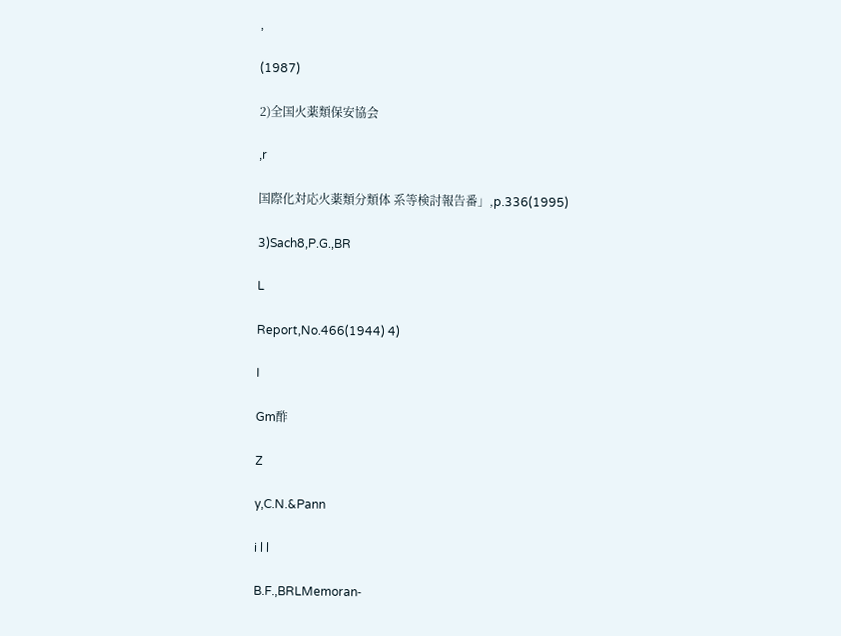,

(1987)

2)全国火薬類保安協会

,r

国際化対応火薬類分類体 系等検討報告番」,p.336(1995)

3)Sach8,P.G.,BR

L

Report,No.466(1944) 4)

I

Gm酢

Z

y,C.N.&Pann

i l l

B.F.,BRLMemoran‑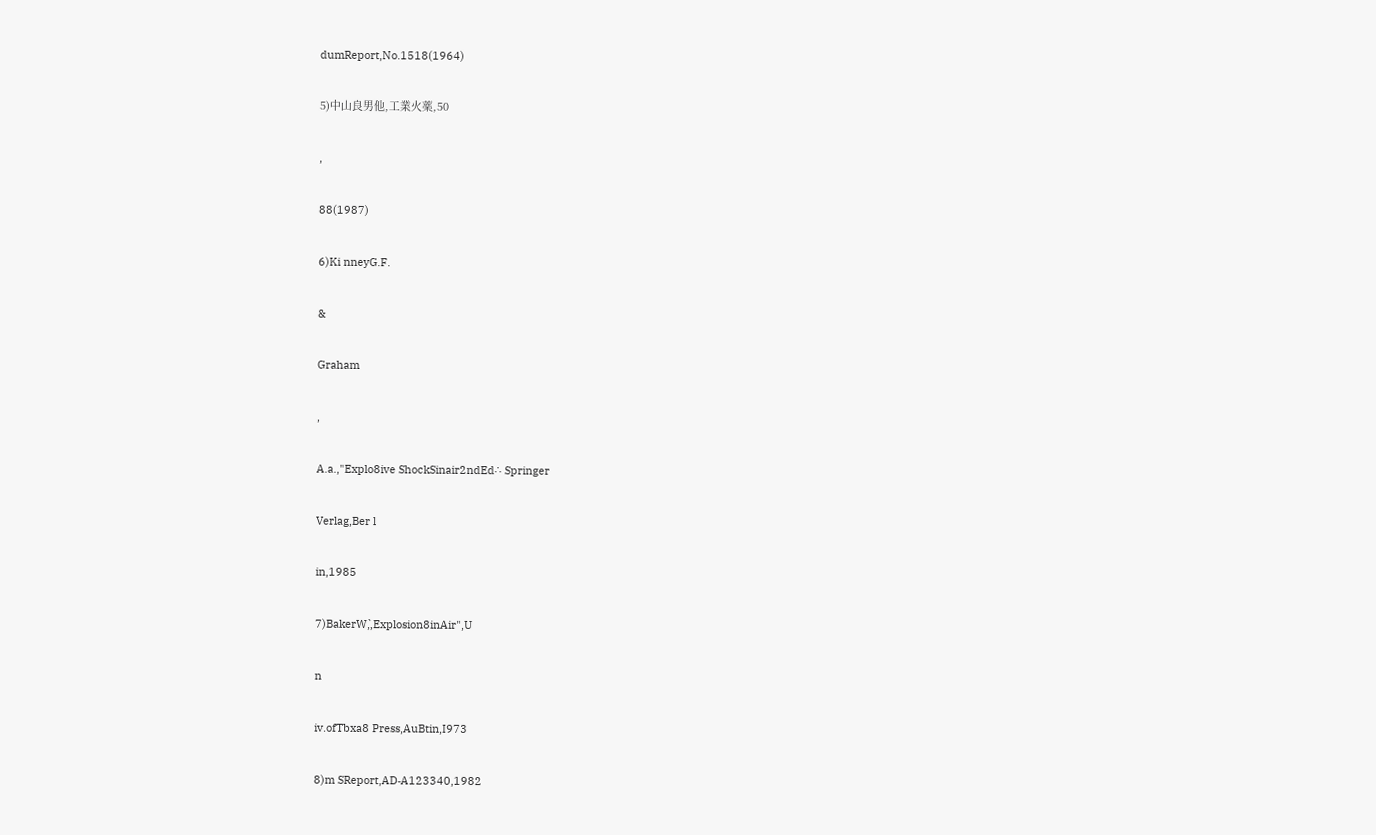dumReport,No.1518(1964)

5)中山良男他,工業火薬,50

,

88(1987)

6)Ki nneyG.F.

&

Graham

,

A.a.,"Explo8ive ShockSinair2ndEd∴ Springer

Verlag,Ber l

in,1985

7)BakerW,,̀Explosion8inAir",U

n

iv.ofTbxa8 Press,AuBtin,I973

8)m SReport,AD‑A123340,1982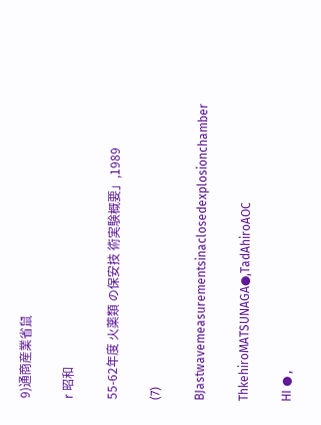9)通商産業省鼠

r 昭和

55‑62年度 火薬類 の保安技 術実験概要」,1989

(7)

BJastwavemeasurementsinaclosedexplosionchamber

ThkehiroMATSUNAGA●,TadAhiroAOC

HI ● ,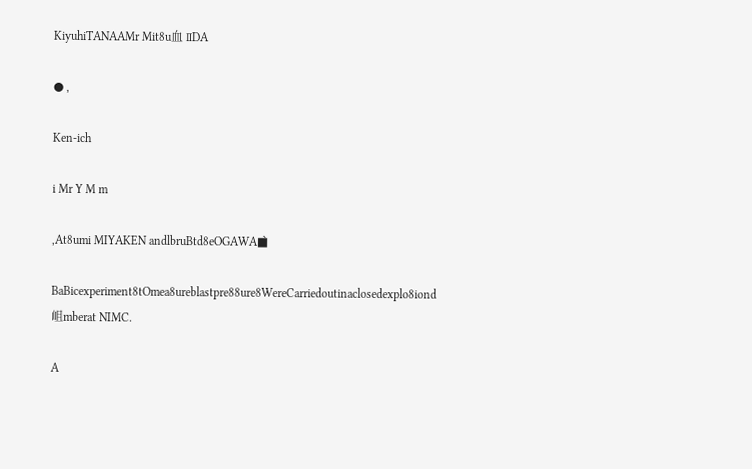KiyuhiTANAAMr Mit8u血 ⅡDA

● ,

Ken‑ich

i Mr Y M m

,At8umi MIYAKEN andlbruBtd8eOGAWA■̀

BaBicexperiment8tOmea8ureblastpre88ure8WereCarriedoutinaclosedexplo8iond岨mberat NIMC.

A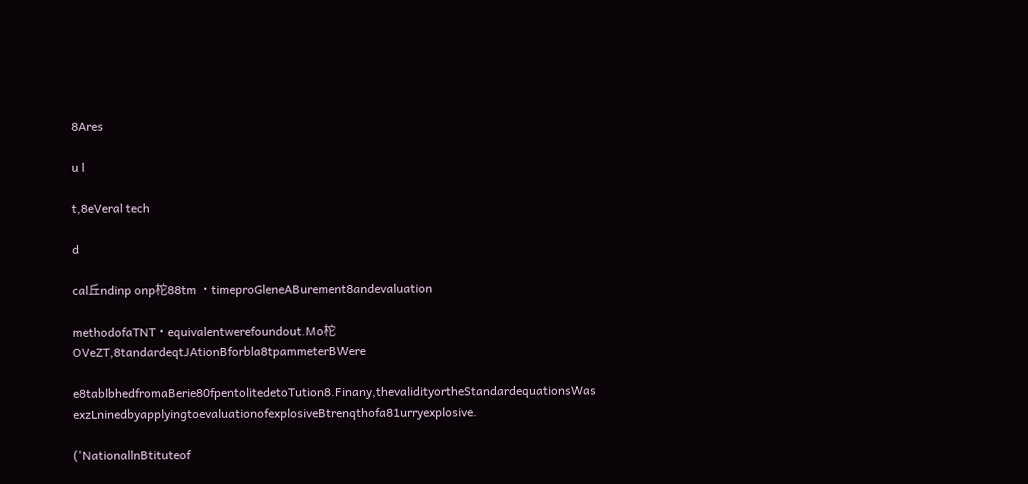8Ares

u l

t,8eVeral tech

d

cal丘ndinp onp柁88tm ・timeproGleneABurement8andevaluation

methodofaTNT・equivalentwerefoundout.Mo柁OVeZT,8tandardeqtJAtionBforbla8tpammeterBWere

e8tablbhedfromaBerie80fpentolitedetoTution8.Finany,thevalidityortheStandardequationsWas exzLninedbyapplyingtoevaluationofexplosiveBtrenqthofa81urryexplosive.

('NationallnBtituteof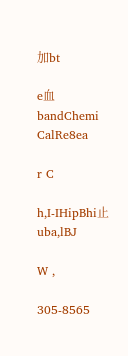加bt

e血 bandChemi CalRe8ea

r C

h,I‑IHipBhi止uba,lBJ

W ,

305‑8565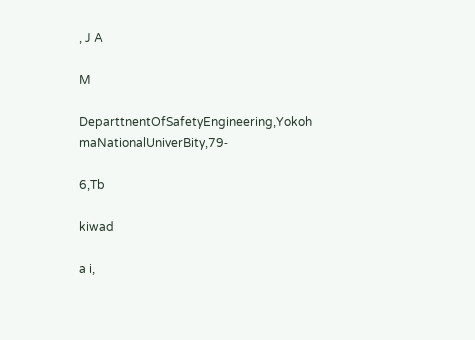, J A

M

DeparttnentOfSafetyEngineering,Yokoh maNationalUniverBity,79‑

6,Tb

kiwad

a i,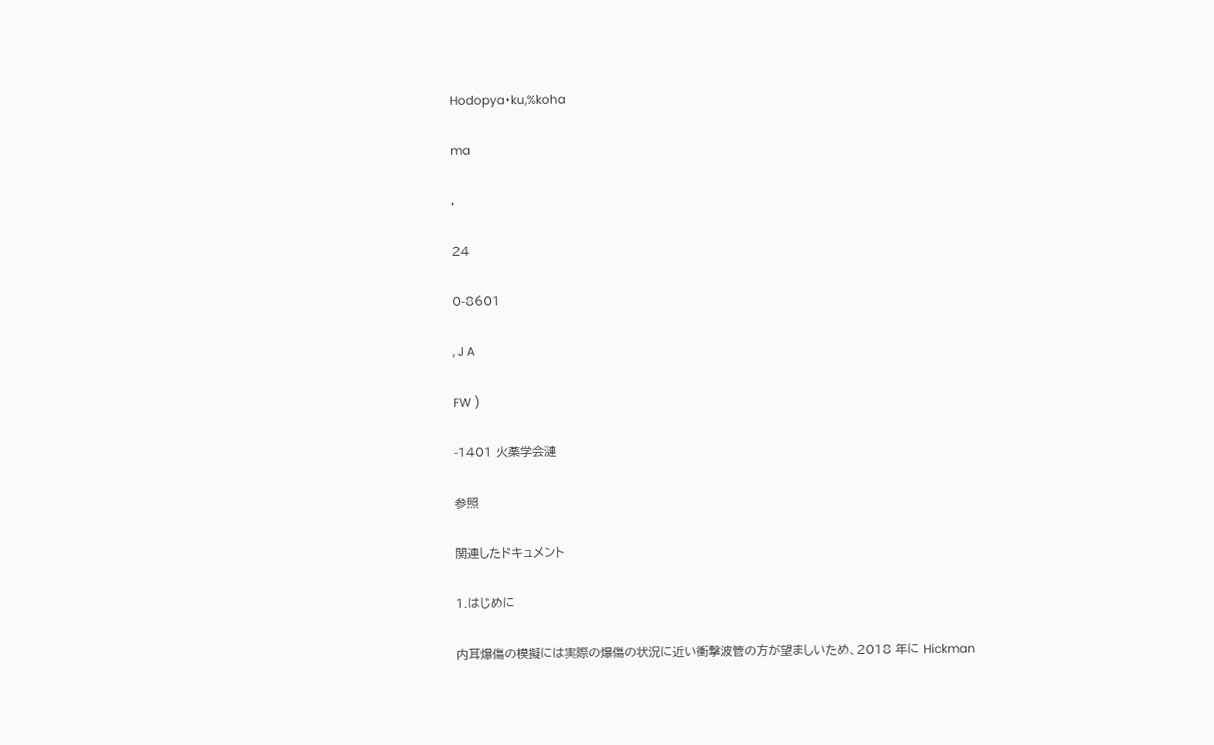Hodopya・ku,%koha

ma

,

24

0‑8601

, J A

FW )

‑1401 火薬学会漣

参照

関連したドキュメント

1.はじめに

内⽿爆傷の模擬には実際の爆傷の状況に近い衝撃波管の⽅が望ましいため、2018 年に Hickman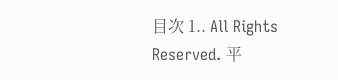目次 1.. All Rights Reserved. 平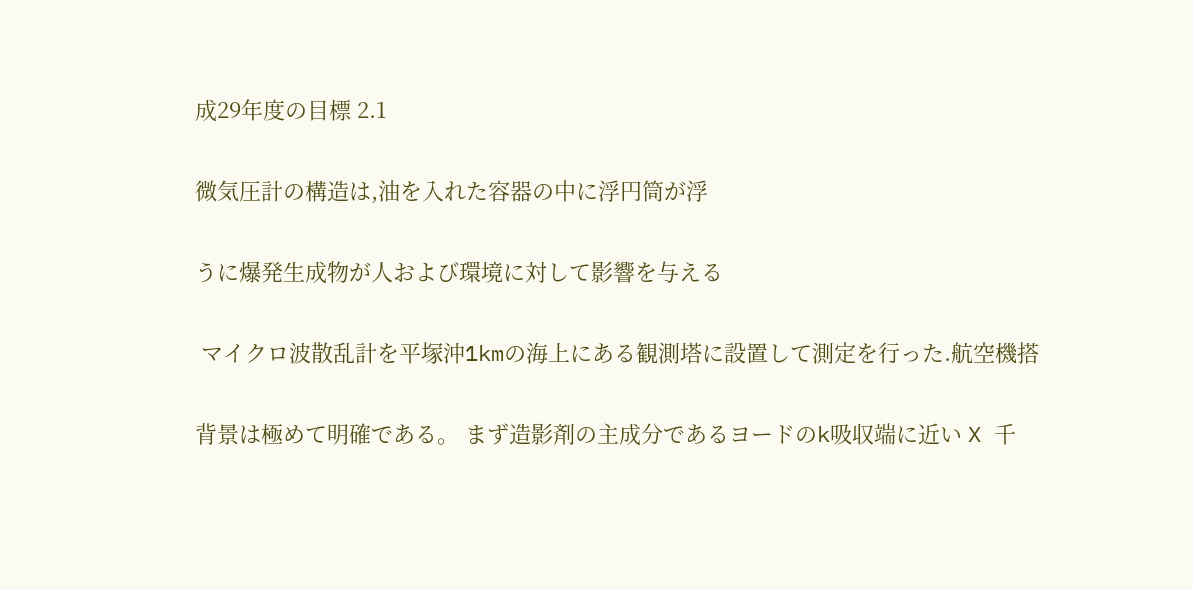成29年度の目標 2.1

微気圧計の構造は,油を入れた容器の中に浮円筒が浮

うに爆発生成物が人および環境に対して影響を与える

 マイクロ波散乱計を平塚沖1kmの海上にある観測塔に設置して測定を行った.航空機搭

背景は極めて明確である。 まず造影剤の主成分であるヨードのk吸収端に近い X 千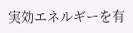実効エネルギーを有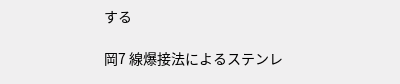する

岡7 線爆接法によるステンレ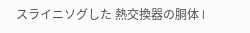スライニソグした 熱交換器の胴体 l